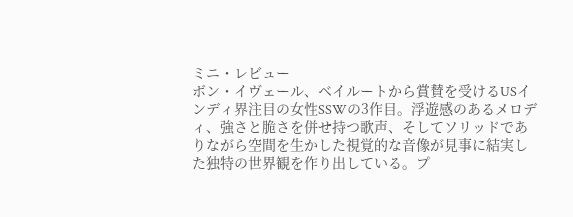ミニ・レビュー
ボン・イヴェール、ベイルートから賞賛を受けるUSインディ界注目の女性SSWの3作目。浮遊感のあるメロディ、強さと脆さを併せ持つ歌声、そしてソリッドでありながら空間を生かした視覚的な音像が見事に結実した独特の世界観を作り出している。プ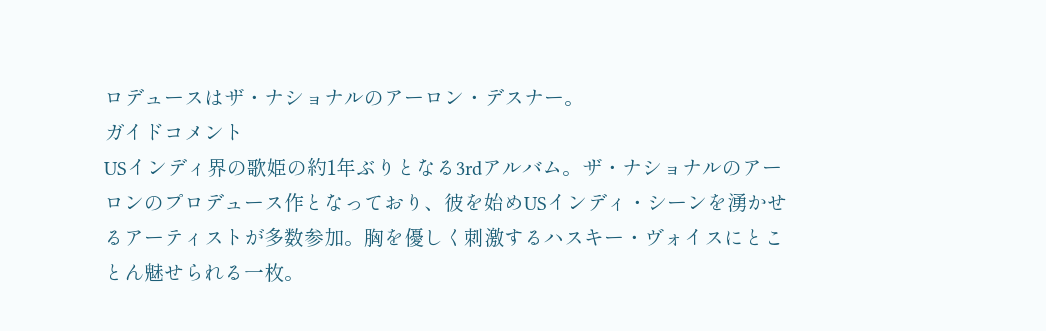ロデュースはザ・ナショナルのアーロン・デスナー。
ガイドコメント
USインディ界の歌姫の約1年ぶりとなる3rdアルバム。ザ・ナショナルのアーロンのプロデュース作となっており、彼を始めUSインディ・シーンを湧かせるアーティストが多数参加。胸を優しく刺激するハスキー・ヴォイスにとことん魅せられる一枚。